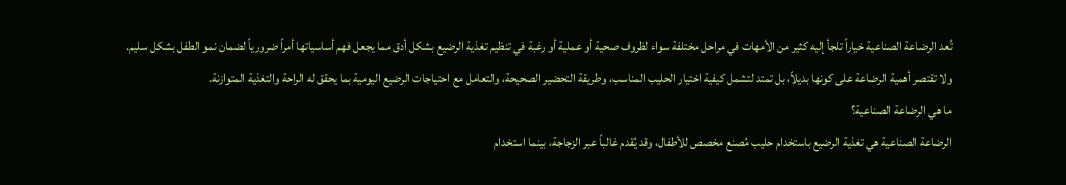تُعد الرضاعة الصناعية خياراً تلجأ إليه كثير من الأمهات في مراحل مختلفة سواء لظروف صحية أو عملية أو رغبة في تنظيم تغذية الرضيع بشكل أدق مما يجعل فهم أساسياتها أمراً ضرورياً لضمان نمو الطفل بشكل سليم.
ولا تقتصر أهمية الرضاعة على كونها بديلاً، بل تمتد لتشمل كيفية اختيار الحليب المناسب، وطريقة التحضير الصحيحة، والتعامل مع احتياجات الرضيع اليومية بما يحقق له الراحة والتغذية المتوازنة.
ما هي الرضاعة الصناعية؟
الرضاعة الصناعية هي تغذية الرضيع باستخدام حليب مُصنع مخصص للأطفال، وقد يُقدم غالباً عبر الزجاجة، بينما استخدام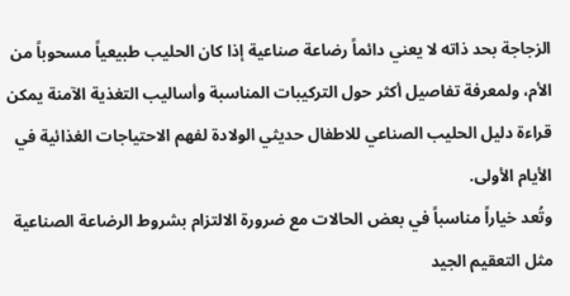الزجاجة بحد ذاته لا يعني دائماً رضاعة صناعية إذا كان الحليب طبيعياً مسحوباً من الأم، ولمعرفة تفاصيل أكثر حول التركيبات المناسبة وأساليب التغذية الآمنة يمكن قراءة دليل الحليب الصناعي للاطفال حديثي الولادة لفهم الاحتياجات الغذائية في الأيام الأولى.
وتُعد خياراً مناسباً في بعض الحالات مع ضرورة الالتزام بشروط الرضاعة الصناعية مثل التعقيم الجيد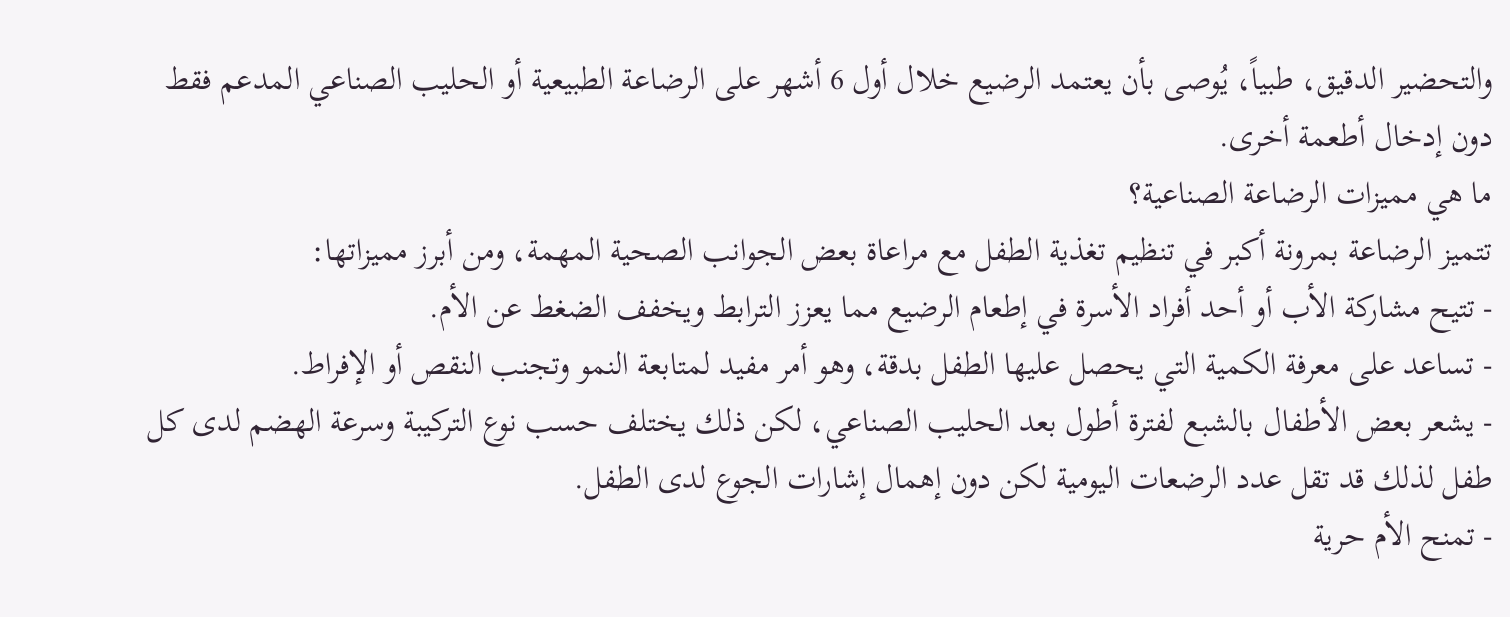والتحضير الدقيق، طبياً، يُوصى بأن يعتمد الرضيع خلال أول 6 أشهر على الرضاعة الطبيعية أو الحليب الصناعي المدعم فقط دون إدخال أطعمة أخرى.
ما هي مميزات الرضاعة الصناعية؟
تتميز الرضاعة بمرونة أكبر في تنظيم تغذية الطفل مع مراعاة بعض الجوانب الصحية المهمة، ومن أبرز مميزاتها:
- تتيح مشاركة الأب أو أحد أفراد الأسرة في إطعام الرضيع مما يعزز الترابط ويخفف الضغط عن الأم.
- تساعد على معرفة الكمية التي يحصل عليها الطفل بدقة، وهو أمر مفيد لمتابعة النمو وتجنب النقص أو الإفراط.
- يشعر بعض الأطفال بالشبع لفترة أطول بعد الحليب الصناعي، لكن ذلك يختلف حسب نوع التركيبة وسرعة الهضم لدى كل طفل لذلك قد تقل عدد الرضعات اليومية لكن دون إهمال إشارات الجوع لدى الطفل.
- تمنح الأم حرية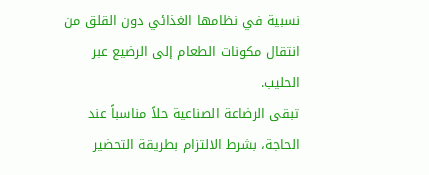نسبية في نظامها الغذائي دون القلق من انتقال مكونات الطعام إلى الرضيع عبر الحليب.
تبقى الرضاعة الصناعية حلاً مناسباً عند الحاجة، بشرط الالتزام بطريقة التحضير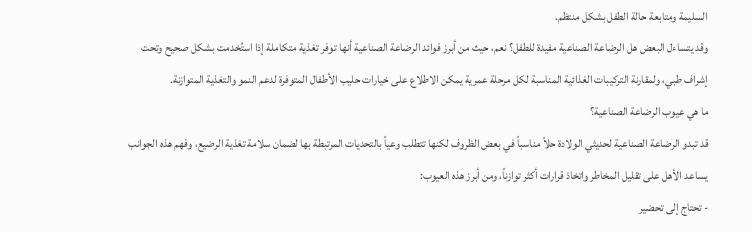السليمة ومتابعة حالة الطفل بشكل منتظم.
وقد يتساءل البعض هل الرضاعة الصناعية مفيدة للطفل؟ نعم، حيث من أبرز فوائد الرضاعة الصناعية أنها توفر تغذية متكاملة إذا استُخدمت بشكل صحيح وتحت إشراف طبي، ولمقارنة التركيبات الغذائية المناسبة لكل مرحلة عمرية يمكن الاطلاع على خيارات حليب الأطفال المتوفرة لدعم النمو والتغذية المتوازنة.
ما هي عيوب الرضاعة الصناعية؟
قد تبدو الرضاعة الصناعية لحديثي الولادة حلاً مناسباً في بعض الظروف لكنها تتطلب وعياً بالتحديات المرتبطة بها لضمان سلامة تغذية الرضيع، وفهم هذه الجوانب يساعد الأهل على تقليل المخاطر واتخاذ قرارات أكثر توازناً، ومن أبرز هذه العيوب:
- تحتاج إلى تحضير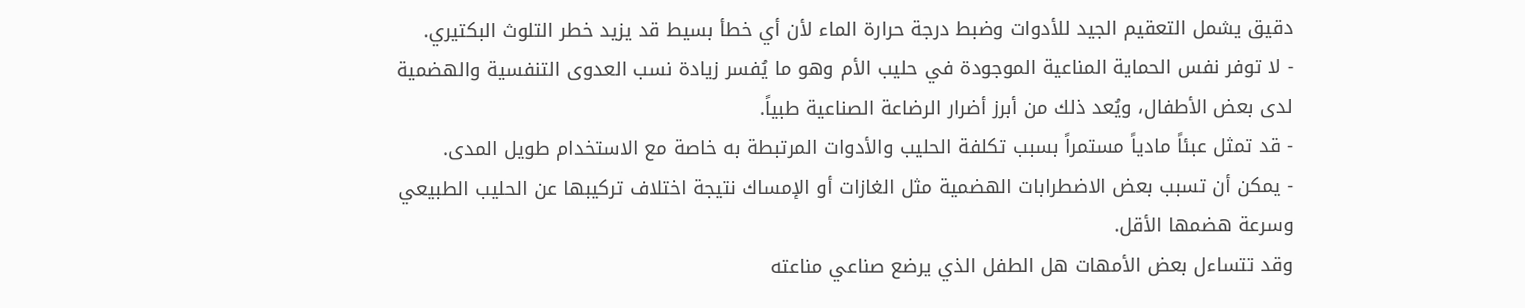دقيق يشمل التعقيم الجيد للأدوات وضبط درجة حرارة الماء لأن أي خطأ بسيط قد يزيد خطر التلوث البكتيري.
- لا توفر نفس الحماية المناعية الموجودة في حليب الأم وهو ما يُفسر زيادة نسب العدوى التنفسية والهضمية لدى بعض الأطفال، ويُعد ذلك من أبرز أضرار الرضاعة الصناعية طبياً.
- قد تمثل عبئاً مادياً مستمراً بسبب تكلفة الحليب والأدوات المرتبطة به خاصة مع الاستخدام طويل المدى.
- يمكن أن تسبب بعض الاضطرابات الهضمية مثل الغازات أو الإمساك نتيجة اختلاف تركيبها عن الحليب الطبيعي وسرعة هضمها الأقل.
وقد تتساءل بعض الأمهات هل الطفل الذي يرضع صناعي مناعته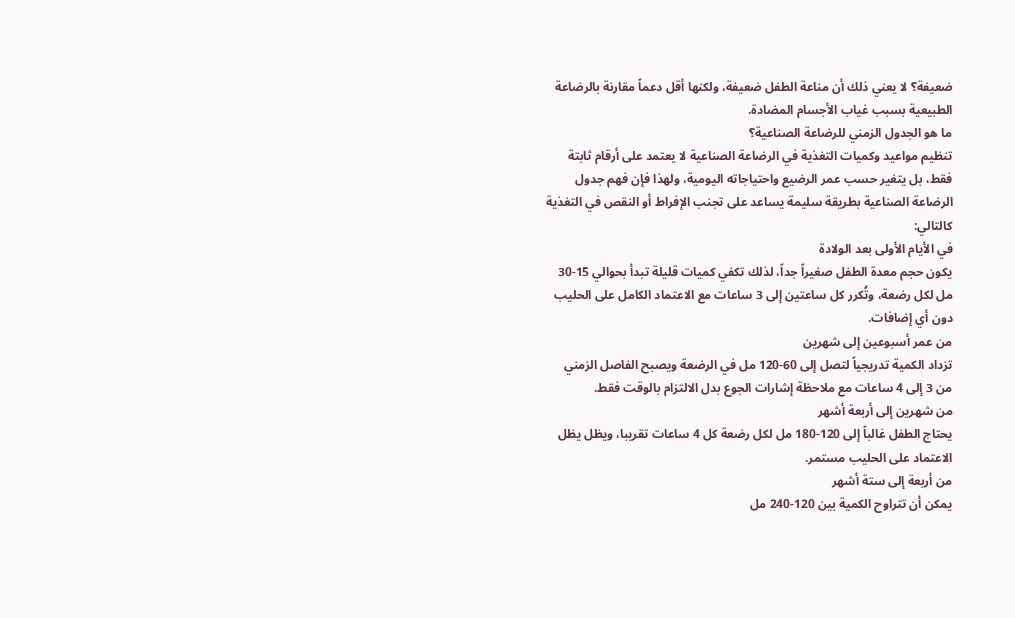ضعيفة؟ لا يعني ذلك أن مناعة الطفل ضعيفة، ولكنها أقل دعماً مقارنة بالرضاعة الطبيعية بسبب غياب الأجسام المضادة.
ما هو الجدول الزمني للرضاعة الصناعية؟
تنظيم مواعيد وكميات التغذية في الرضاعة الصناعية لا يعتمد على أرقام ثابتة فقط، بل يتغير حسب عمر الرضيع واحتياجاته اليومية، ولهذا فإن فهم جدول الرضاعة الصناعية بطريقة سليمة يساعد على تجنب الإفراط أو النقص في التغذية كالتالي:
في الأيام الأولى بعد الولادة
يكون حجم معدة الطفل صغيراً جداً، لذلك تكفي كميات قليلة تبدأ بحوالي 15-30 مل لكل رضعة، وتُكرر كل ساعتين إلى 3 ساعات مع الاعتماد الكامل على الحليب دون أي إضافات.
من عمر أسبوعين إلى شهرين
تزداد الكمية تدريجياً لتصل إلى 60-120 مل في الرضعة ويصبح الفاصل الزمني من 3 إلى 4 ساعات مع ملاحظة إشارات الجوع بدل الالتزام بالوقت فقط.
من شهرين إلى أربعة أشهر
يحتاج الطفل غالباً إلى 120-180 مل لكل رضعة كل 4 ساعات تقريبا، ويظل يظل الاعتماد على الحليب مستمر.
من أربعة إلى ستة أشهر
يمكن أن تتراوح الكمية بين 120-240 مل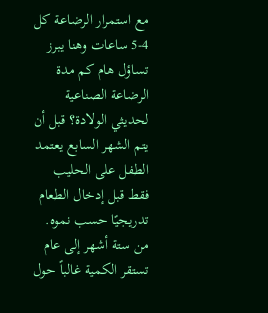مع استمرار الرضاعة كل 4-5 ساعات وهنا يبرز تساؤل هام كم مدة الرضاعة الصناعية لحديثي الولادة؟ قبل أن يتم الشهر السابع يعتمد الطفل على الحليب فقط قبل إدخال الطعام تدريجيًا حسب نموه.
من ستة أشهر إلى عام
تستقر الكمية غالباً حول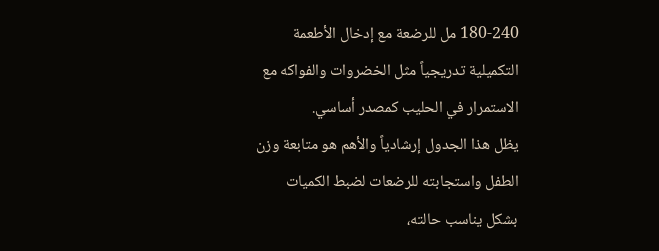180-240 مل للرضعة مع إدخال الأطعمة التكميلية تدريجياً مثل الخضروات والفواكه مع الاستمرار في الحليب كمصدر أساسي.
يظل هذا الجدول إرشادياً والأهم هو متابعة وزن الطفل واستجابته للرضعات لضبط الكميات بشكل يناسب حالته،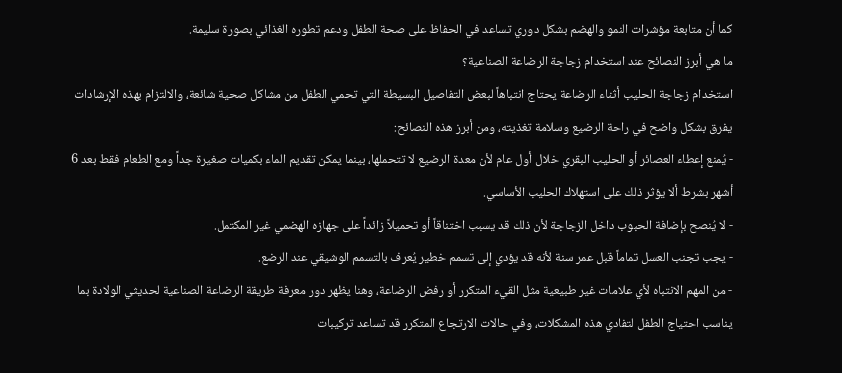كما أن متابعة مؤشرات النمو والهضم بشكل دوري تساعد في الحفاظ على صحة الطفل ودعم تطوره الغذائي بصورة سليمة.
ما هي أبرز النصائح عند استخدام زجاجة الرضاعة الصناعية؟
استخدام زجاجة الحليب أثناء الرضاعة يحتاج انتباهاً لبعض التفاصيل البسيطة التي تحمي الطفل من مشاكل صحية شائعة، والالتزام بهذه الإرشادات يفرق بشكل واضح في راحة الرضيع وسلامة تغذيته، ومن أبرز هذه النصائح:
- يُمنع إعطاء العصائر أو الحليب البقري خلال أول عام لأن معدة الرضيع لا تتحملها، بينما يمكن تقديم الماء بكميات صغيرة جداً ومع الطعام فقط بعد 6 أشهر بشرط ألا يؤثر ذلك على استهلاك الحليب الأساسي.
- لا يُنصح بإضافة الحبوب داخل الزجاجة لأن ذلك قد يسبب اختناقاً أو تحميلاً زائداً على جهازه الهضمي غير المكتمل.
- يجب تجنب العسل تماماً قبل عمر سنة لأنه قد يؤدي إلى تسمم خطير يُعرف بالتسمم الوشيقي عند الرضع.
- من المهم الانتباه لأي علامات غير طبيعية مثل القيء المتكرر أو رفض الرضاعة، وهنا يظهر دور معرفة طريقة الرضاعة الصناعية لحديثي الولادة بما يناسب احتياج الطفل لتفادي هذه المشكلات، وفي حالات الارتجاع المتكرر قد تساعد تركيبات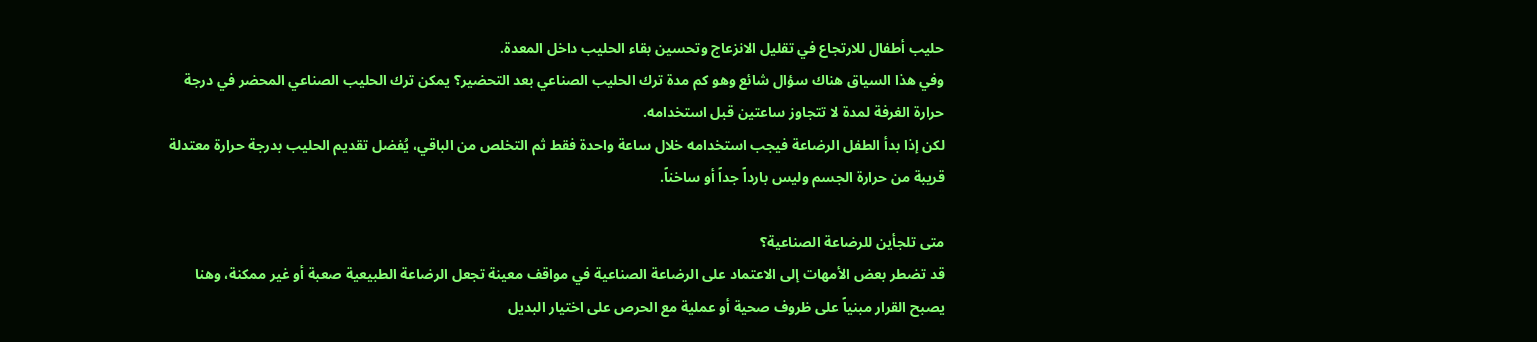حليب أطفال للارتجاع في تقليل الانزعاج وتحسين بقاء الحليب داخل المعدة.
وفي هذا السياق هناك سؤال شائع وهو كم مدة ترك الحليب الصناعي بعد التحضير؟ يمكن ترك الحليب الصناعي المحضر في درجة حرارة الغرفة لمدة لا تتجاوز ساعتين قبل استخدامه.
لكن إذا بدأ الطفل الرضاعة فيجب استخدامه خلال ساعة واحدة فقط ثم التخلص من الباقي، يُفضل تقديم الحليب بدرجة حرارة معتدلة قريبة من حرارة الجسم وليس بارداً جداً أو ساخناً.

متى تلجأين للرضاعة الصناعية؟
قد تضطر بعض الأمهات إلى الاعتماد على الرضاعة الصناعية في مواقف معينة تجعل الرضاعة الطبيعية صعبة أو غير ممكنة، وهنا يصبح القرار مبنياً على ظروف صحية أو عملية مع الحرص على اختيار البديل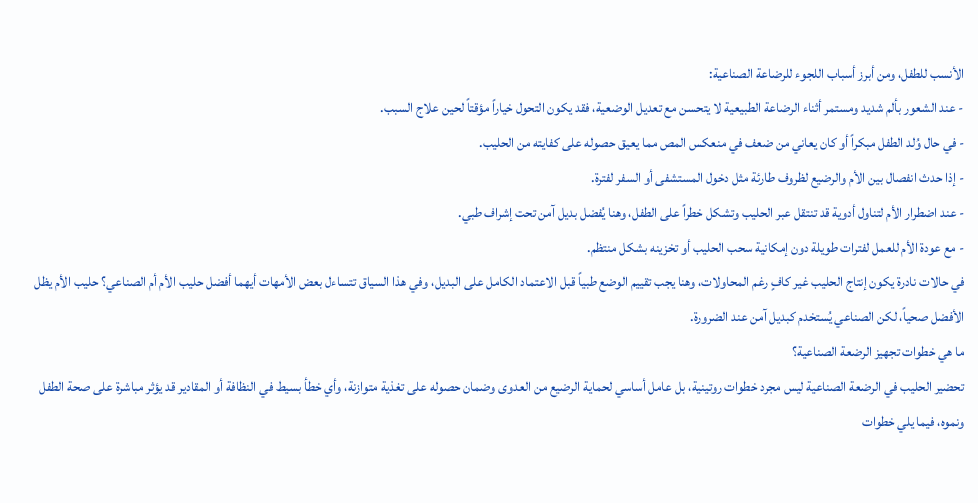الأنسب للطفل، ومن أبرز أسباب اللجوء للرضاعة الصناعية:
- عند الشعور بألم شديد ومستمر أثناء الرضاعة الطبيعية لا يتحسن مع تعديل الوضعية، فقد يكون التحول خياراً مؤقتاً لحين علاج السبب.
- في حال وُلد الطفل مبكراً أو كان يعاني من ضعف في منعكس المص مما يعيق حصوله على كفايته من الحليب.
- إذا حدث انفصال بين الأم والرضيع لظروف طارئة مثل دخول المستشفى أو السفر لفترة.
- عند اضطرار الأم لتناول أدوية قد تنتقل عبر الحليب وتشكل خطراً على الطفل، وهنا يُفضل بديل آمن تحت إشراف طبي.
- مع عودة الأم للعمل لفترات طويلة دون إمكانية سحب الحليب أو تخزينه بشكل منتظم.
في حالات نادرة يكون إنتاج الحليب غير كافٍ رغم المحاولات، وهنا يجب تقييم الوضع طبياً قبل الاعتماد الكامل على البديل، وفي هذا السياق تتساءل بعض الأمهات أيهما أفضل حليب الأم أم الصناعي؟ حليب الأم يظل الأفضل صحياً، لكن الصناعي يُستخدم كبديل آمن عند الضرورة.
ما هي خطوات تجهيز الرضعة الصناعية؟
تحضير الحليب في الرضعة الصناعية ليس مجرد خطوات روتينية، بل عامل أساسي لحماية الرضيع من العدوى وضمان حصوله على تغذية متوازنة، وأي خطأ بسيط في النظافة أو المقادير قد يؤثر مباشرة على صحة الطفل ونموه، فيما يلي خطوات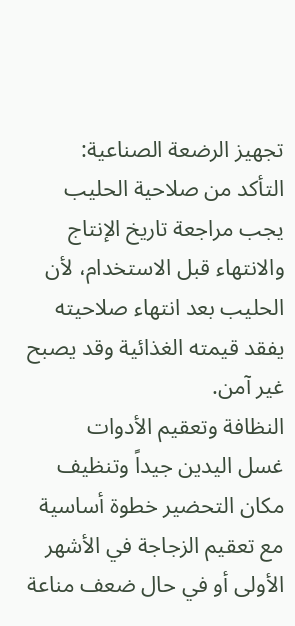تجهيز الرضعة الصناعية:
التأكد من صلاحية الحليب
يجب مراجعة تاريخ الإنتاج والانتهاء قبل الاستخدام، لأن الحليب بعد انتهاء صلاحيته يفقد قيمته الغذائية وقد يصبح غير آمن.
النظافة وتعقيم الأدوات
غسل اليدين جيداً وتنظيف مكان التحضير خطوة أساسية مع تعقيم الزجاجة في الأشهر الأولى أو في حال ضعف مناعة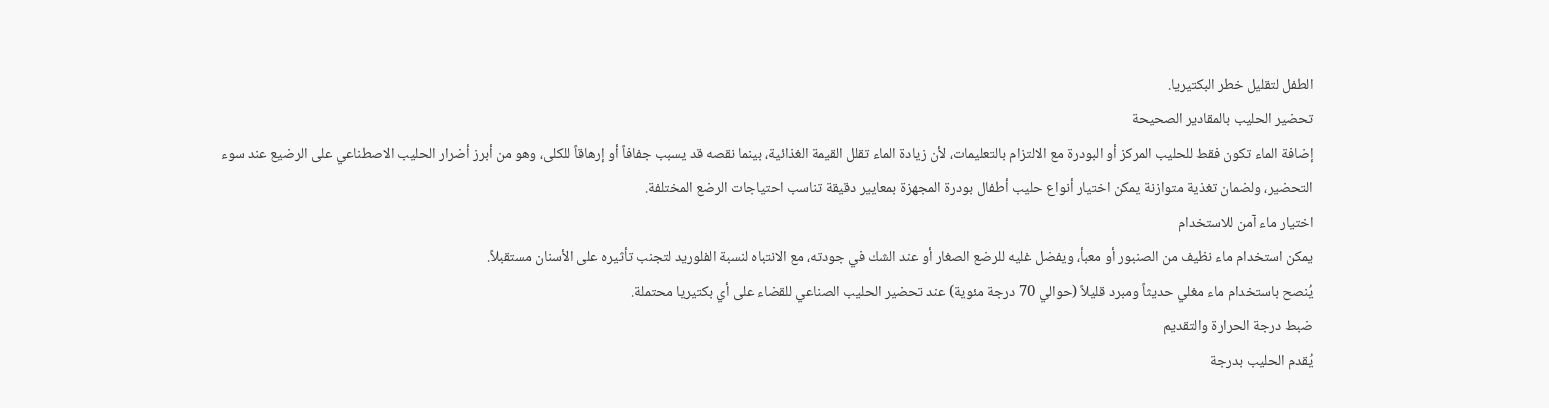الطفل لتقليل خطر البكتيريا.
تحضير الحليب بالمقادير الصحيحة
إضافة الماء تكون فقط للحليب المركز أو البودرة مع الالتزام بالتعليمات، لأن زيادة الماء تقلل القيمة الغذائية، بينما نقصه قد يسبب جفافاً أو إرهاقاً للكلى، وهو من أبرز أضرار الحليب الاصطناعي على الرضيع عند سوء التحضير، ولضمان تغذية متوازنة يمكن اختيار أنواع حليب أطفال بودرة المجهزة بمعايير دقيقة تناسب احتياجات الرضع المختلفة.
اختيار ماء آمن للاستخدام
يمكن استخدام ماء نظيف من الصنبور أو معبأ، ويفضل غليه للرضع الصغار أو عند الشك في جودته، مع الانتباه لنسبة الفلوريد لتجنب تأثيره على الأسنان مستقبلاً.
يُنصح باستخدام ماء مغلي حديثاً ومبرد قليلاً (حوالي 70 درجة مئوية) عند تحضير الحليب الصناعي للقضاء على أي بكتيريا محتملة.
ضبط درجة الحرارة والتقديم
يُقدم الحليب بدرجة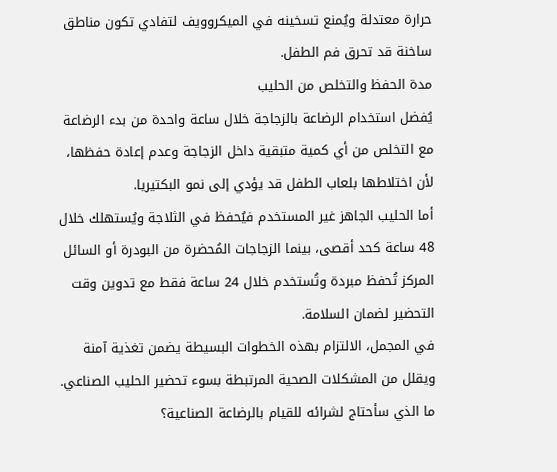حرارة معتدلة ويُمنع تسخينه في الميكروويف لتفادي تكون مناطق ساخنة قد تحرق فم الطفل.
مدة الحفظ والتخلص من الحليب
يُفضل استخدام الرضاعة بالزجاجة خلال ساعة واحدة من بدء الرضاعة مع التخلص من أي كمية متبقية داخل الزجاجة وعدم إعادة حفظها، لأن اختلاطها بلعاب الطفل قد يؤدي إلى نمو البكتيريا.
أما الحليب الجاهز غير المستخدم فيُحفظ في الثلاجة ويُستهلك خلال 48 ساعة كحد أقصى، بينما الزجاجات المُحضرة من البودرة أو السائل المركز تُحفظ مبردة وتُستخدم خلال 24 ساعة فقط مع تدوين وقت التحضير لضمان السلامة.
في المجمل، الالتزام بهذه الخطوات البسيطة يضمن تغذية آمنة ويقلل من المشكلات الصحية المرتبطة بسوء تحضير الحليب الصناعي.
ما الذي سأحتاج لشرائه للقيام بالرضاعة الصناعية؟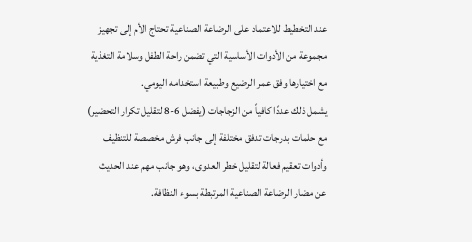عند التخطيط للاعتماد على الرضاعة الصناعية تحتاج الأم إلى تجهيز مجموعة من الأدوات الأساسية التي تضمن راحة الطفل وسلامة التغذية مع اختيارها وفق عمر الرضيع وطبيعة استخدامه اليومي.
يشمل ذلك عددًا كافياً من الزجاجات (يفضل 6-8 لتقليل تكرار التحضير) مع حلمات بدرجات تدفق مختلفة إلى جانب فرش مخصصة للتنظيف وأدوات تعقيم فعالة لتقليل خطر العدوى، وهو جانب مهم عند الحديث عن مضار الرضاعة الصناعية المرتبطة بسوء النظافة.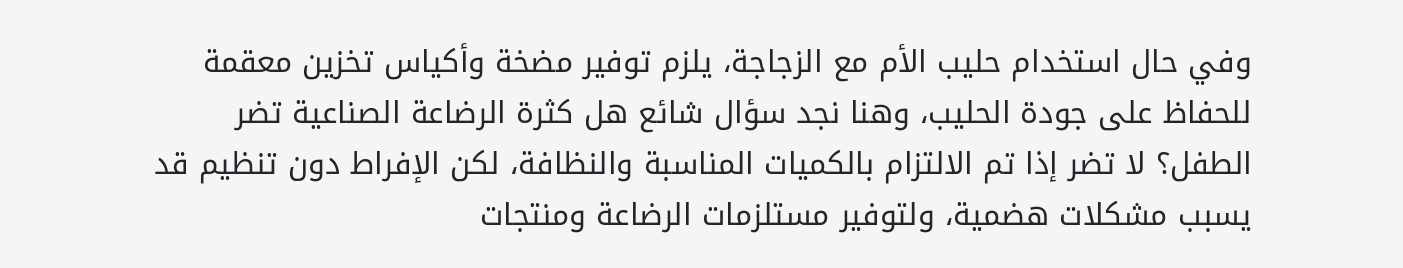وفي حال استخدام حليب الأم مع الزجاجة، يلزم توفير مضخة وأكياس تخزين معقمة للحفاظ على جودة الحليب، وهنا نجد سؤال شائع هل كثرة الرضاعة الصناعية تضر الطفل؟ لا تضر إذا تم الالتزام بالكميات المناسبة والنظافة، لكن الإفراط دون تنظيم قد يسبب مشكلات هضمية، ولتوفير مستلزمات الرضاعة ومنتجات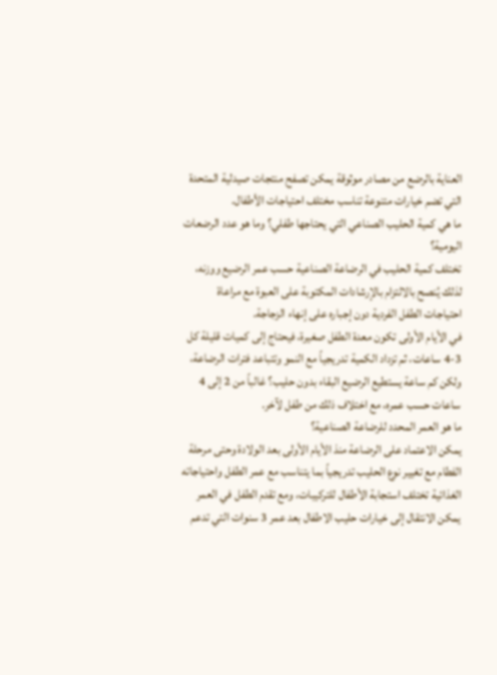العناية بالرضع من مصادر موثوقة يمكن تصفح منتجات صيدلية المتحدة التي تضم خيارات متنوعة تناسب مختلف احتياجات الأطفال.
ما هي كمية الحليب الصناعي التي يحتاجها طفلي؟ وما هو عدد الرضعات اليومية؟
تختلف كمية الحليب في الرضاعة الصناعية حسب عمر الرضيع ووزنه، لذلك يُنصح بالالتزام بالإرشادات المكتوبة على العبوة مع مراعاة احتياجات الطفل الفردية دون إجباره على إنهاء الزجاجة.
في الأيام الأولى تكون معدة الطفل صغيرة، فيحتاج إلى كميات قليلة كل 3-4 ساعات، ثم تزداد الكمية تدريجياً مع النمو وتتباعد فترات الرضاعة، ولكن كم ساعة يستطيع الرضيع البقاء بدون حليب؟ غالباً من 2 إلى 4 ساعات حسب عمره، مع اختلاف ذلك من طفل لآخر.
ما هو العمر المحدد للرضاعة الصناعية؟
يمكن الاعتماد على الرضاعة منذ الأيام الأولى بعد الولادة وحتى مرحلة الفطام مع تغيير نوع الحليب تدريجياً بما يتناسب مع عمر الطفل واحتياجاته الغذائية تختلف استجابة الأطفال للتركيبات، ومع تقدم الطفل في العمر يمكن الانتقال إلى خيارات حليب الاطفال بعد عمر 3 سنوات التي تدعم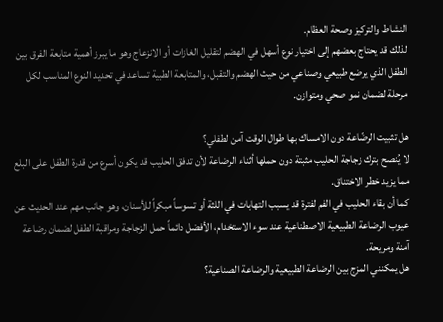النشاط والتركيز وصحة العظام.
لذلك قد يحتاج بعضهم إلى اختيار نوع أسهل في الهضم لتقليل الغازات أو الانزعاج وهو ما يبرز أهمية متابعة الفرق بين الطفل الذي يرضع طبيعي وصناعي من حيث الهضم والتقبل، والمتابعة الطبية تساعد في تحديد النوع المناسب لكل مرحلة لضمان نمو صحي ومتوازن.

هل تثبيت الرضّاعة دون الامساك بها طوال الوقت آمن لطفلي؟
لا يُنصح بترك زجاجة الحليب مثبتة دون حملها أثناء الرضاعة لأن تدفق الحليب قد يكون أسرع من قدرة الطفل على البلع مما يزيد خطر الاختناق.
كما أن بقاء الحليب في الفم لفترة قد يسبب التهابات في اللثة أو تسوساً مبكراً للأسنان، وهو جانب مهم عند الحديث عن عيوب الرضاعة الطبيعية الاصطناعية عند سوء الاستخدام، الأفضل دائماً حمل الزجاجة ومراقبة الطفل لضمان رضاعة آمنة ومريحة.
هل يمكنني المزج بين الرضاعة الطبيعية والرضاعة الصناعية؟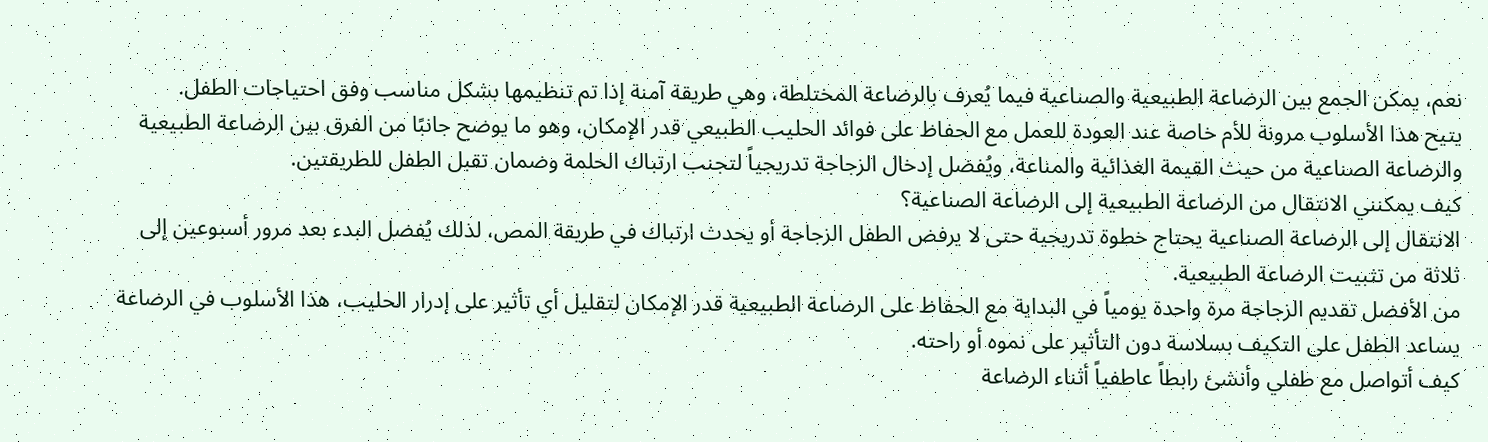نعم، يمكن الجمع بين الرضاعة الطبيعية والصناعية فيما يُعرف بالرضاعة المختلطة، وهي طريقة آمنة إذا تم تنظيمها بشكل مناسب وفق احتياجات الطفل.
يتيح هذا الأسلوب مرونة للأم خاصة عند العودة للعمل مع الحفاظ على فوائد الحليب الطبيعي قدر الإمكان، وهو ما يوضح جانبًا من الفرق بين الرضاعة الطبيعية والرضاعة الصناعية من حيث القيمة الغذائية والمناعة، ويُفضل إدخال الزجاجة تدريجياً لتجنب ارتباك الحلمة وضمان تقبل الطفل للطريقتين.
كيف يمكنني الانتقال من الرضاعة الطبيعية إلى الرضاعة الصناعية؟
الانتقال إلى الرضاعة الصناعية يحتاج خطوة تدريجية حتى لا يرفض الطفل الزجاجة أو يحدث ارتباك في طريقة المص، لذلك يُفضل البدء بعد مرور أسبوعين إلى ثلاثة من تثبيت الرضاعة الطبيعية.
من الأفضل تقديم الزجاجة مرة واحدة يومياً في البداية مع الحفاظ على الرضاعة الطبيعية قدر الإمكان لتقليل أي تأثير على إدرار الحليب، هذا الأسلوب في الرضاعة يساعد الطفل على التكيف بسلاسة دون التأثير على نموه أو راحته.
كيف أتواصل مع طفلي وأنشئ رابطاً عاطفياً أثناء الرضاعة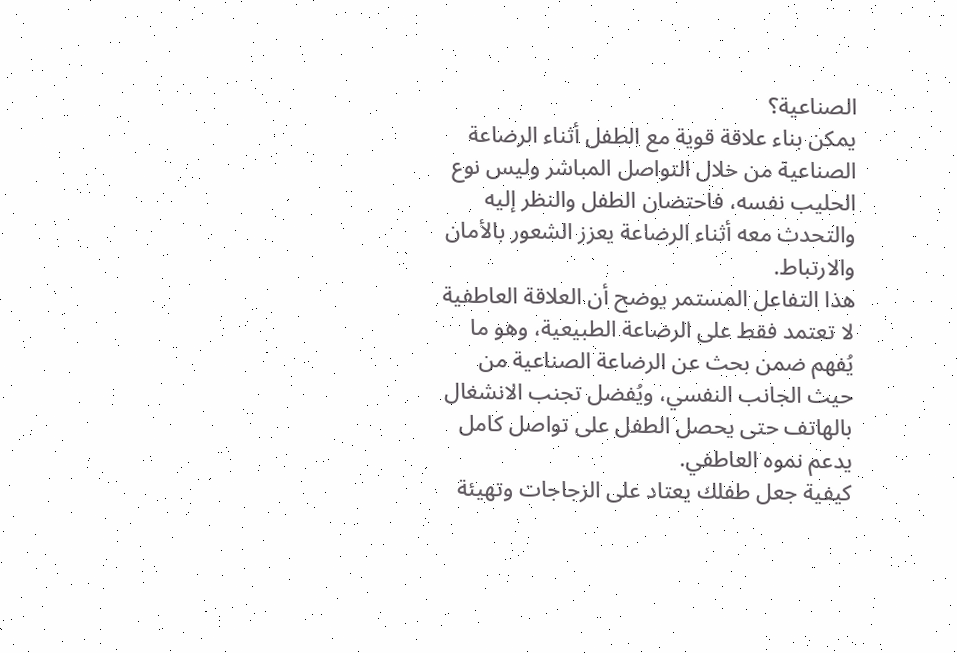الصناعية؟
يمكن بناء علاقة قوية مع الطفل أثناء الرضاعة الصناعية من خلال التواصل المباشر وليس نوع الحليب نفسه، فاحتضان الطفل والنظر إليه والتحدث معه أثناء الرضاعة يعزز الشعور بالأمان والارتباط.
هذا التفاعل المستمر يوضح أن العلاقة العاطفية لا تعتمد فقط على الرضاعة الطبيعية، وهو ما يُفهم ضمن بحث عن الرضاعة الصناعية من حيث الجانب النفسي، ويُفضل تجنب الانشغال بالهاتف حتى يحصل الطفل على تواصل كامل يدعم نموه العاطفي.
كيفية جعل طفلك يعتاد على الزجاجات وتهيئة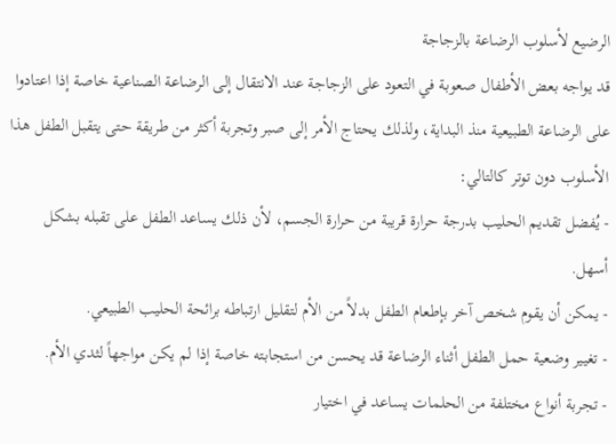الرضيع لأسلوب الرضاعة بالزجاجة
قد يواجه بعض الأطفال صعوبة في التعود على الزجاجة عند الانتقال إلى الرضاعة الصناعية خاصة إذا اعتادوا على الرضاعة الطبيعية منذ البداية، ولذلك يحتاج الأمر إلى صبر وتجربة أكثر من طريقة حتى يتقبل الطفل هذا الأسلوب دون توتر كالتالي:
- يُفضل تقديم الحليب بدرجة حرارة قريبة من حرارة الجسم، لأن ذلك يساعد الطفل على تقبله بشكل أسهل.
- يمكن أن يقوم شخص آخر بإطعام الطفل بدلاً من الأم لتقليل ارتباطه برائحة الحليب الطبيعي.
- تغيير وضعية حمل الطفل أثناء الرضاعة قد يحسن من استجابته خاصة إذا لم يكن مواجهاً لثدي الأم.
- تجربة أنواع مختلفة من الحلمات يساعد في اختيار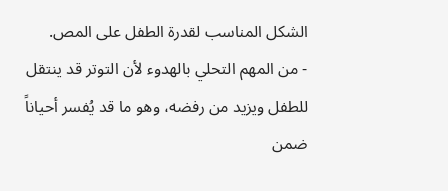الشكل المناسب لقدرة الطفل على المص.
- من المهم التحلي بالهدوء لأن التوتر قد ينتقل للطفل ويزيد من رفضه، وهو ما قد يُفسر أحياناً ضمن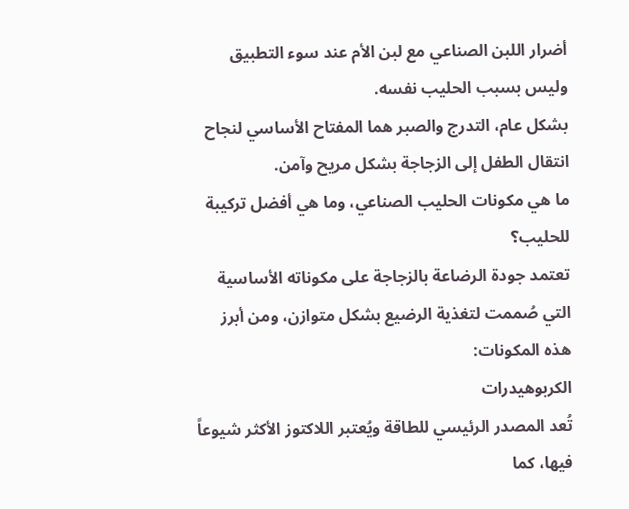أضرار اللبن الصناعي مع لبن الأم عند سوء التطبيق وليس بسبب الحليب نفسه.
بشكل عام، التدرج والصبر هما المفتاح الأساسي لنجاح انتقال الطفل إلى الزجاجة بشكل مريح وآمن.
ما هي مكونات الحليب الصناعي، وما هي أفضل تركيبة للحليب؟
تعتمد جودة الرضاعة بالزجاجة على مكوناته الأساسية التي صُممت لتغذية الرضيع بشكل متوازن، ومن أبرز هذه المكونات:
الكربوهيدرات
تُعد المصدر الرئيسي للطاقة ويُعتبر اللاكتوز الأكثر شيوعاً فيها، كما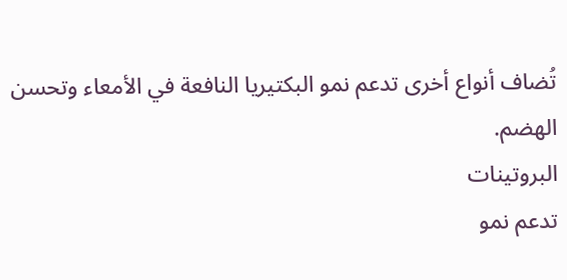تُضاف أنواع أخرى تدعم نمو البكتيريا النافعة في الأمعاء وتحسن الهضم.
البروتينات
تدعم نمو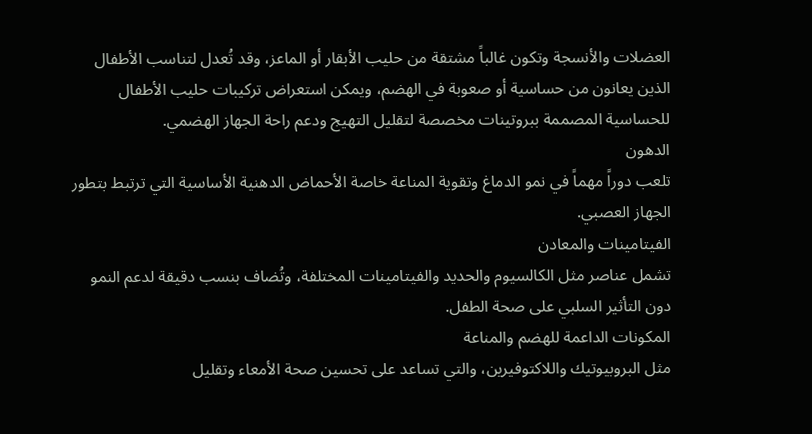العضلات والأنسجة وتكون غالباً مشتقة من حليب الأبقار أو الماعز، وقد تُعدل لتناسب الأطفال الذين يعانون من حساسية أو صعوبة في الهضم، ويمكن استعراض تركيبات حليب الأطفال للحساسية المصممة ببروتينات مخصصة لتقليل التهيج ودعم راحة الجهاز الهضمي.
الدهون
تلعب دوراً مهماً في نمو الدماغ وتقوية المناعة خاصة الأحماض الدهنية الأساسية التي ترتبط بتطور الجهاز العصبي.
الفيتامينات والمعادن
تشمل عناصر مثل الكالسيوم والحديد والفيتامينات المختلفة، وتُضاف بنسب دقيقة لدعم النمو دون التأثير السلبي على صحة الطفل.
المكونات الداعمة للهضم والمناعة
مثل البروبيوتيك واللاكتوفيرين، والتي تساعد على تحسين صحة الأمعاء وتقليل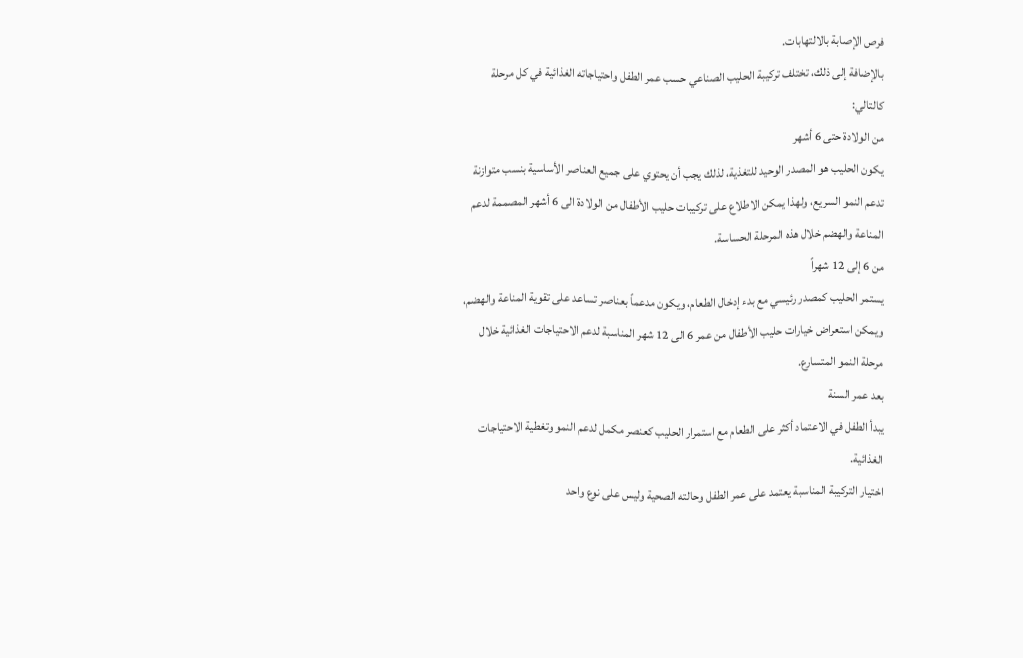فرص الإصابة بالالتهابات.
بالإضافة إلى ذلك، تختلف تركيبة الحليب الصناعي حسب عمر الطفل واحتياجاته الغذائية في كل مرحلة كالتالي:
من الولادة حتى 6 أشهر
يكون الحليب هو المصدر الوحيد للتغذية، لذلك يجب أن يحتوي على جميع العناصر الأساسية بنسب متوازنة تدعم النمو السريع، ولهذا يمكن الاطلاع على تركيبات حليب الأطفال من الولادة الى 6 أشهر المصممة لدعم المناعة والهضم خلال هذه المرحلة الحساسة.
من 6 إلى 12 شهراً
يستمر الحليب كمصدر رئيسي مع بدء إدخال الطعام، ويكون مدعماً بعناصر تساعد على تقوية المناعة والهضم، ويمكن استعراض خيارات حليب الأطفال من عمر 6 الى 12 شهر المناسبة لدعم الاحتياجات الغذائية خلال مرحلة النمو المتسارع.
بعد عمر السنة
يبدأ الطفل في الاعتماد أكثر على الطعام مع استمرار الحليب كعنصر مكمل لدعم النمو وتغطية الاحتياجات الغذائية.
اختيار التركيبة المناسبة يعتمد على عمر الطفل وحالته الصحية وليس على نوع واحد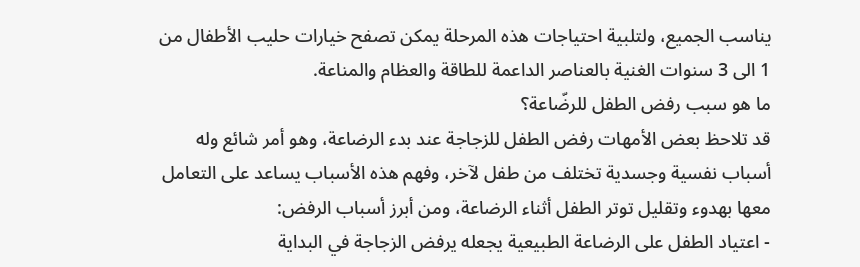يناسب الجميع، ولتلبية احتياجات هذه المرحلة يمكن تصفح خيارات حليب الأطفال من 1 الى 3 سنوات الغنية بالعناصر الداعمة للطاقة والعظام والمناعة.
ما هو سبب رفض الطفل للرضّاعة؟
قد تلاحظ بعض الأمهات رفض الطفل للزجاجة عند بدء الرضاعة، وهو أمر شائع وله أسباب نفسية وجسدية تختلف من طفل لآخر، وفهم هذه الأسباب يساعد على التعامل معها بهدوء وتقليل توتر الطفل أثناء الرضاعة، ومن أبرز أسباب الرفض:
- اعتياد الطفل على الرضاعة الطبيعية يجعله يرفض الزجاجة في البداية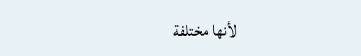لأنها مختلفة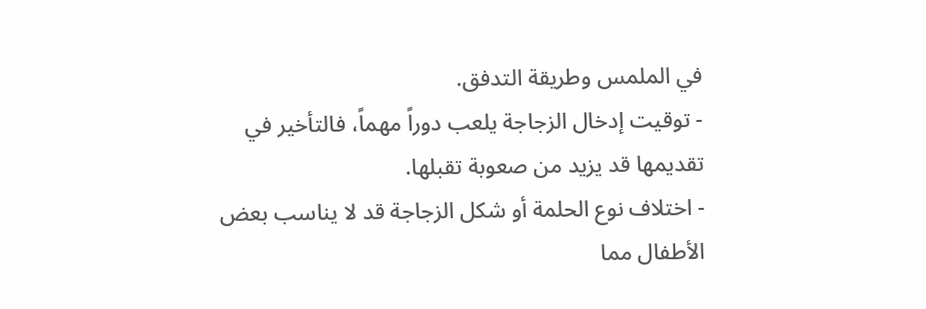في الملمس وطريقة التدفق.
- توقيت إدخال الزجاجة يلعب دوراً مهماً، فالتأخير في تقديمها قد يزيد من صعوبة تقبلها.
- اختلاف نوع الحلمة أو شكل الزجاجة قد لا يناسب بعض الأطفال مما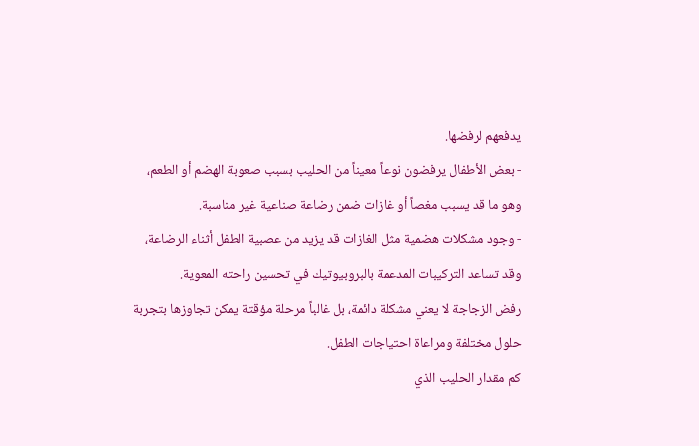يدفعهم لرفضها.
- بعض الأطفال يرفضون نوعاً معيناً من الحليب بسبب صعوبة الهضم أو الطعم، وهو ما قد يسبب مغصاً أو غازات ضمن رضاعة صناعية غير مناسبة.
- وجود مشكلات هضمية مثل الغازات قد يزيد من عصبية الطفل أثناء الرضاعة، وقد تساعد التركيبات المدعمة بالبروبيوتيك في تحسين راحته المعوية.
رفض الزجاجة لا يعني مشكلة دائمة، بل غالباً مرحلة مؤقتة يمكن تجاوزها بتجربة حلول مختلفة ومراعاة احتياجات الطفل.
كم مقدار الحليب الذي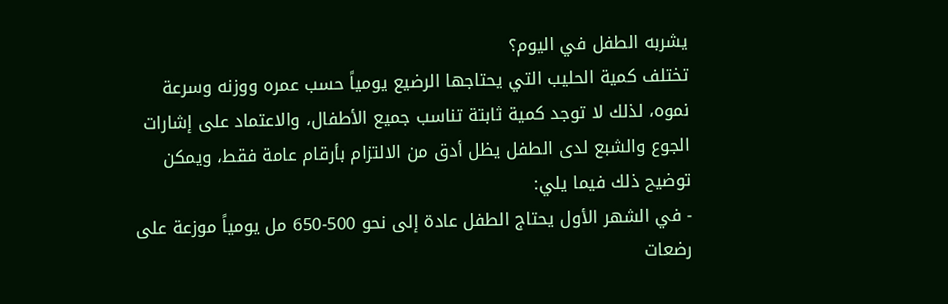يشربه الطفل في اليوم؟
تختلف كمية الحليب التي يحتاجها الرضيع يومياً حسب عمره ووزنه وسرعة نموه، لذلك لا توجد كمية ثابتة تناسب جميع الأطفال، والاعتماد على إشارات الجوع والشبع لدى الطفل يظل أدق من الالتزام بأرقام عامة فقط، ويمكن توضيح ذلك فيما يلي:
- في الشهر الأول يحتاج الطفل عادة إلى نحو 500-650 مل يومياً موزعة على رضعات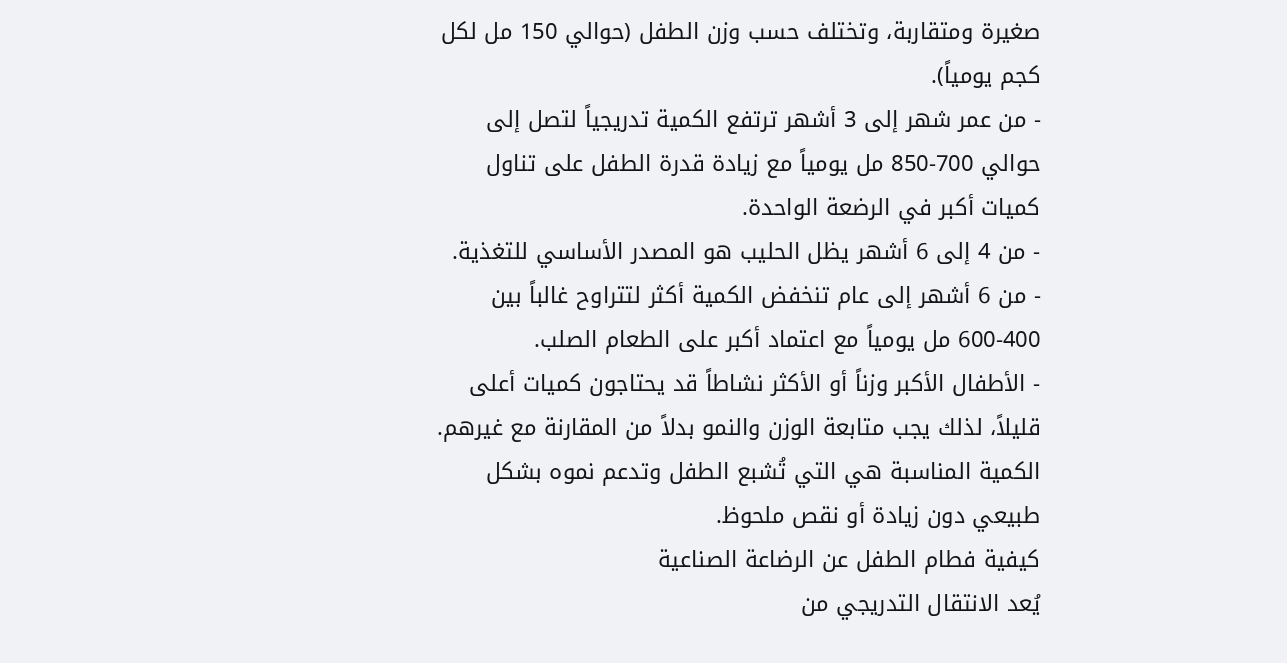صغيرة ومتقاربة، وتختلف حسب وزن الطفل (حوالي 150 مل لكل كجم يومياً).
- من عمر شهر إلى 3 أشهر ترتفع الكمية تدريجياً لتصل إلى حوالي 700-850 مل يومياً مع زيادة قدرة الطفل على تناول كميات أكبر في الرضعة الواحدة.
- من 4 إلى 6 أشهر يظل الحليب هو المصدر الأساسي للتغذية.
- من 6 أشهر إلى عام تنخفض الكمية أكثر لتتراوح غالباً بين 400-600 مل يومياً مع اعتماد أكبر على الطعام الصلب.
- الأطفال الأكبر وزناً أو الأكثر نشاطاً قد يحتاجون كميات أعلى قليلاً، لذلك يجب متابعة الوزن والنمو بدلاً من المقارنة مع غيرهم.
الكمية المناسبة هي التي تُشبع الطفل وتدعم نموه بشكل طبيعي دون زيادة أو نقص ملحوظ.
كيفية فطام الطفل عن الرضاعة الصناعية
يُعد الانتقال التدريجي من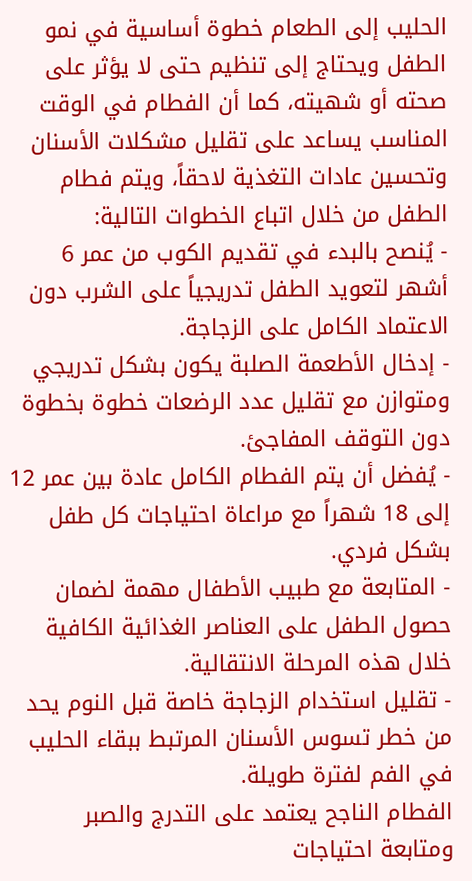الحليب إلى الطعام خطوة أساسية في نمو الطفل ويحتاج إلى تنظيم حتى لا يؤثر على صحته أو شهيته، كما أن الفطام في الوقت المناسب يساعد على تقليل مشكلات الأسنان وتحسين عادات التغذية لاحقاً، ويتم فطام الطفل من خلال اتباع الخطوات التالية:
- يُنصح بالبدء في تقديم الكوب من عمر 6 أشهر لتعويد الطفل تدريجياً على الشرب دون الاعتماد الكامل على الزجاجة.
- إدخال الأطعمة الصلبة يكون بشكل تدريجي ومتوازن مع تقليل عدد الرضعات خطوة بخطوة دون التوقف المفاجئ.
- يُفضل أن يتم الفطام الكامل عادة بين عمر 12 إلى 18 شهراً مع مراعاة احتياجات كل طفل بشكل فردي.
- المتابعة مع طبيب الأطفال مهمة لضمان حصول الطفل على العناصر الغذائية الكافية خلال هذه المرحلة الانتقالية.
- تقليل استخدام الزجاجة خاصة قبل النوم يحد من خطر تسوس الأسنان المرتبط ببقاء الحليب في الفم لفترة طويلة.
الفطام الناجح يعتمد على التدرج والصبر ومتابعة احتياجات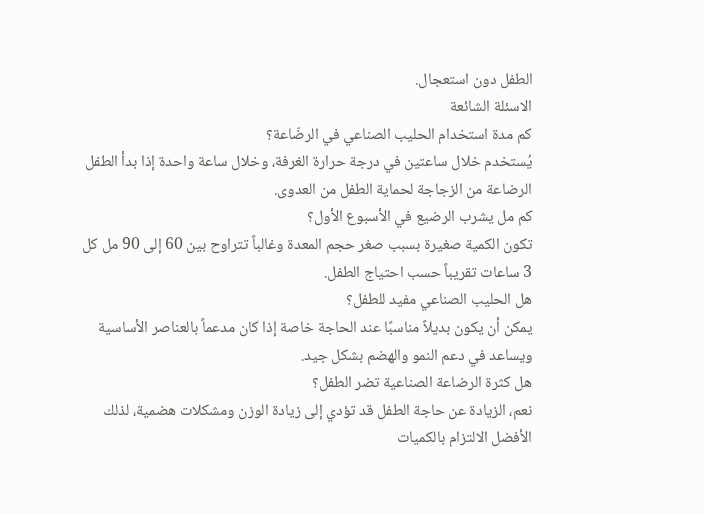الطفل دون استعجال.
الاسئلة الشائعة
كم مدة استخدام الحليب الصناعي في الرضّاعة؟
يُستخدم خلال ساعتين في درجة حرارة الغرفة، وخلال ساعة واحدة إذا بدأ الطفل الرضاعة من الزجاجة لحماية الطفل من العدوى.
كم مل يشرب الرضيع في الأسبوع الأول؟
تكون الكمية صغيرة بسبب صغر حجم المعدة وغالباً تتراوح بين 60 إلى 90 مل كل 3 ساعات تقريباً حسب احتياج الطفل.
هل الحليب الصناعي مفيد للطفل؟
يمكن أن يكون بديلاً مناسبًا عند الحاجة خاصة إذا كان مدعماً بالعناصر الأساسية ويساعد في دعم النمو والهضم بشكل جيد.
هل كثرة الرضاعة الصناعية تضر الطفل؟
نعم، الزيادة عن حاجة الطفل قد تؤدي إلى زيادة الوزن ومشكلات هضمية، لذلك الأفضل الالتزام بالكميات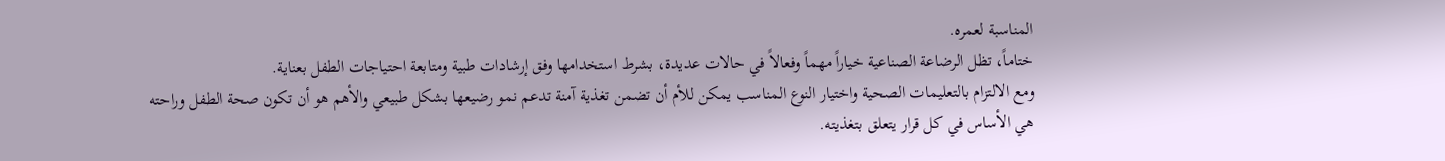المناسبة لعمره.
ختاماً، تظل الرضاعة الصناعية خياراً مهماً وفعالاً في حالات عديدة، بشرط استخدامها وفق إرشادات طبية ومتابعة احتياجات الطفل بعناية.
ومع الالتزام بالتعليمات الصحية واختيار النوع المناسب يمكن للأم أن تضمن تغذية آمنة تدعم نمو رضيعها بشكل طبيعي والأهم هو أن تكون صحة الطفل وراحته هي الأساس في كل قرار يتعلق بتغذيته.